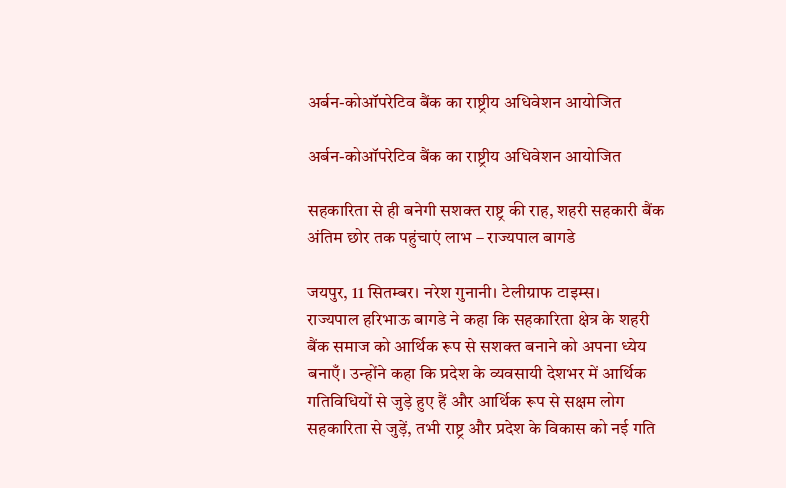अर्बन-कोऑपरेटिव बैंक का राष्ट्रीय अधिवेशन आयोजित

अर्बन-कोऑपरेटिव बैंक का राष्ट्रीय अधिवेशन आयोजित

सहकारिता से ही बनेगी सशक्त राष्ट्र की राह, शहरी सहकारी बैंक अंतिम छोर तक पहुंचाएं लाभ – राज्यपाल बागडे

जयपुर, 11 सितम्बर। नरेश गुनानी। टेलीग्राफ टाइम्स।
राज्यपाल हरिभाऊ बागडे ने कहा कि सहकारिता क्षेत्र के शहरी बैंक समाज को आर्थिक रूप से सशक्त बनाने को अपना ध्येय बनाएँ। उन्होंने कहा कि प्रदेश के व्यवसायी देशभर में आर्थिक गतिविधियों से जुड़े हुए हैं और आर्थिक रूप से सक्षम लोग सहकारिता से जुड़ें, तभी राष्ट्र और प्रदेश के विकास को नई गति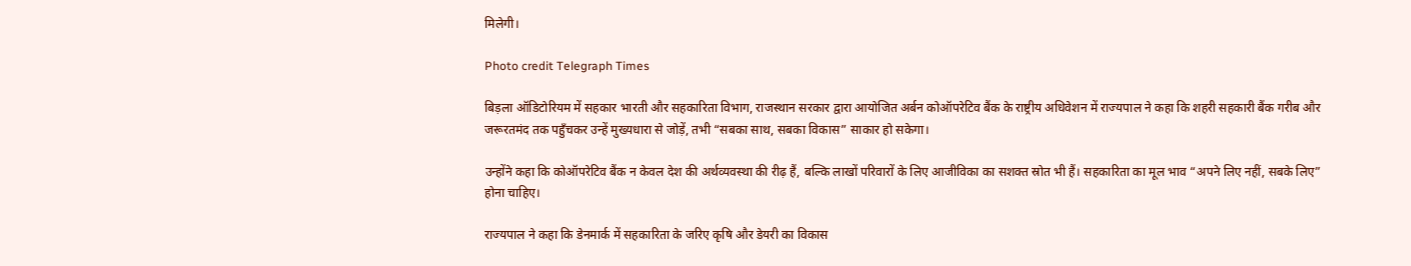मिलेगी।

Photo credit Telegraph Times

बिड़ला ऑडिटोरियम में सहकार भारती और सहकारिता विभाग, राजस्थान सरकार द्वारा आयोजित अर्बन कोऑपरेटिव बैंक के राष्ट्रीय अधिवेशन में राज्यपाल ने कहा कि शहरी सहकारी बैंक गरीब और जरूरतमंद तक पहुँचकर उन्हें मुख्यधारा से जोड़ें, तभी “सबका साथ, सबका विकास” साकार हो सकेगा।

उन्होंने कहा कि कोऑपरेटिव बैंक न केवल देश की अर्थव्यवस्था की रीढ़ हैं, बल्कि लाखों परिवारों के लिए आजीविका का सशक्त स्रोत भी हैं। सहकारिता का मूल भाव “अपने लिए नहीं, सबके लिए” होना चाहिए।

राज्यपाल ने कहा कि डेनमार्क में सहकारिता के जरिए कृषि और डेयरी का विकास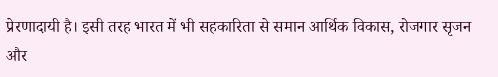प्रेरणादायी है। इसी तरह भारत में भी सहकारिता से समान आर्थिक विकास, रोजगार सृजन और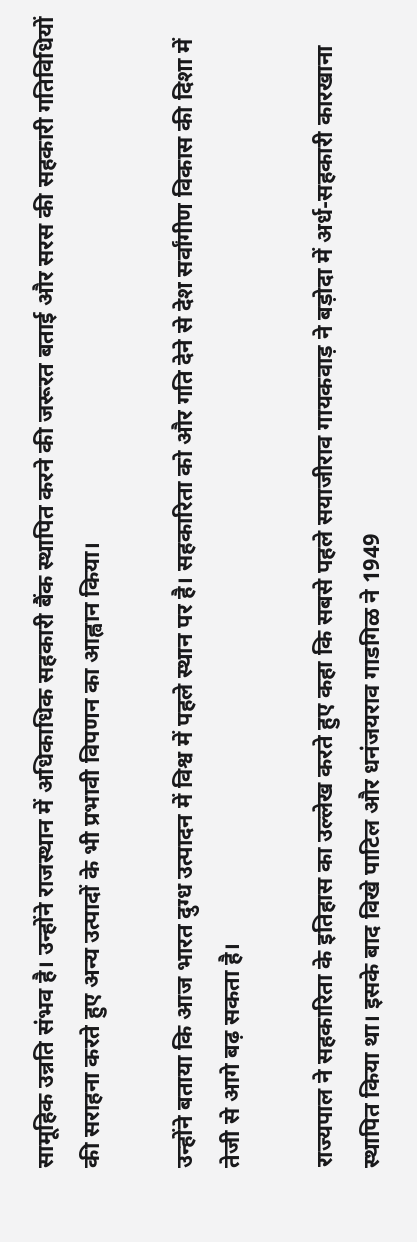सामूहिक उन्नति संभव है। उन्होंने राजस्थान में अधिकाधिक सहकारी बैंक स्थापित करने की जरूरत बताई और सरस की सहकारी गतिविधियों की सराहना करते हुए अन्य उत्पादों के भी प्रभावी विपणन का आह्वान किया।

उन्होंने बताया कि आज भारत दुग्ध उत्पादन में विश्व में पहले स्थान पर है। सहकारिता को और गति देने से देश सर्वांगीण विकास की दिशा में तेजी से आगे बढ़ सकता है।

राज्यपाल ने सहकारिता के इतिहास का उल्लेख करते हुए कहा कि सबसे पहले सयाजीराव गायकवाड़ ने बड़ोदा में अर्ध-सहकारी कारखाना स्थापित किया था। इसके बाद विखे पाटिल और धनंजयराव गाडगिळ ने 1949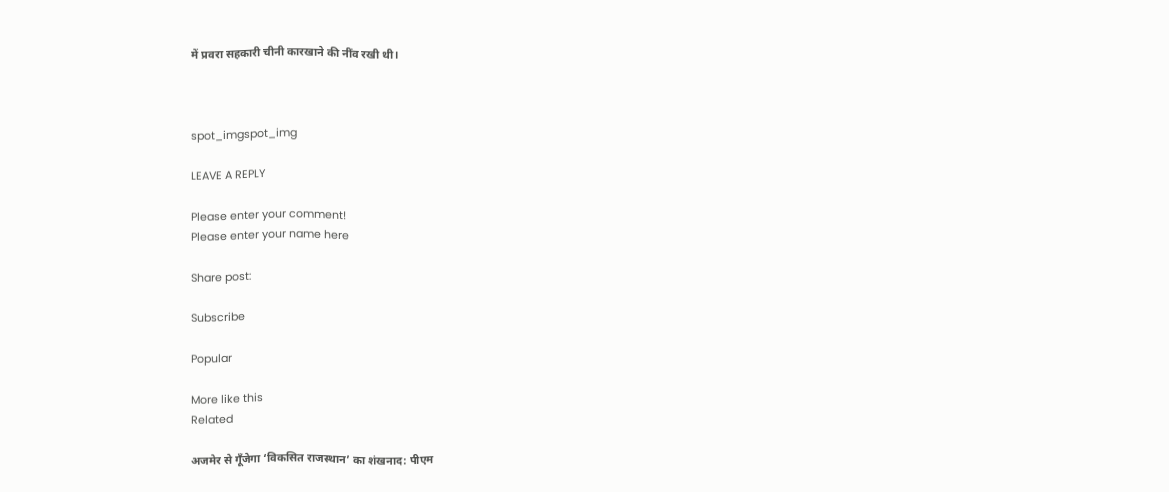में प्रवरा सहकारी चीनी कारखाने की नींव रखी थी।



spot_imgspot_img

LEAVE A REPLY

Please enter your comment!
Please enter your name here

Share post:

Subscribe

Popular

More like this
Related

अजमेर से गूँजेगा ‘विकसित राजस्थान’ का शंखनाद: पीएम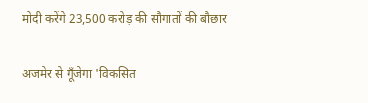मोदी करेंगे 23,500 करोड़ की सौगातों की बौछार

अजमेर से गूँजेगा 'विकसित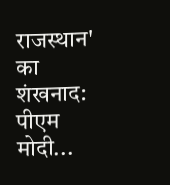राजस्थान' का शंखनाद: पीएम मोदी...